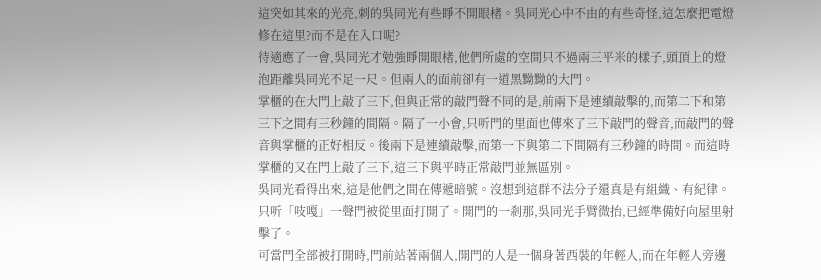這突如其來的光亮,刺的吳同光有些睜不開眼楮。吳同光心中不由的有些奇怪,這怎麼把電燈修在這里?而不是在入口呢?
待適應了一會,吳同光才勉強睜開眼楮,他們所處的空間只不過兩三平米的樣子,頭頂上的燈泡距離吳同光不足一尺。但兩人的面前卻有一道黑黝黝的大門。
掌櫃的在大門上敲了三下,但與正常的敲門聲不同的是,前兩下是連續敲擊的,而第二下和第三下之間有三秒鐘的間隔。隔了一小會,只听門的里面也傳來了三下敲門的聲音,而敲門的聲音與掌櫃的正好相反。後兩下是連續敲擊,而第一下與第二下間隔有三秒鐘的時間。而這時掌櫃的又在門上敲了三下,這三下與平時正常敲門並無區別。
吳同光看得出來,這是他們之間在傳遞暗號。沒想到這群不法分子還真是有組織、有紀律。
只听「吱嘎」一聲門被從里面打開了。開門的一剎那,吳同光手臂微抬,已經準備好向屋里射擊了。
可當門全部被打開時,門前站著兩個人,開門的人是一個身著西裝的年輕人,而在年輕人旁邊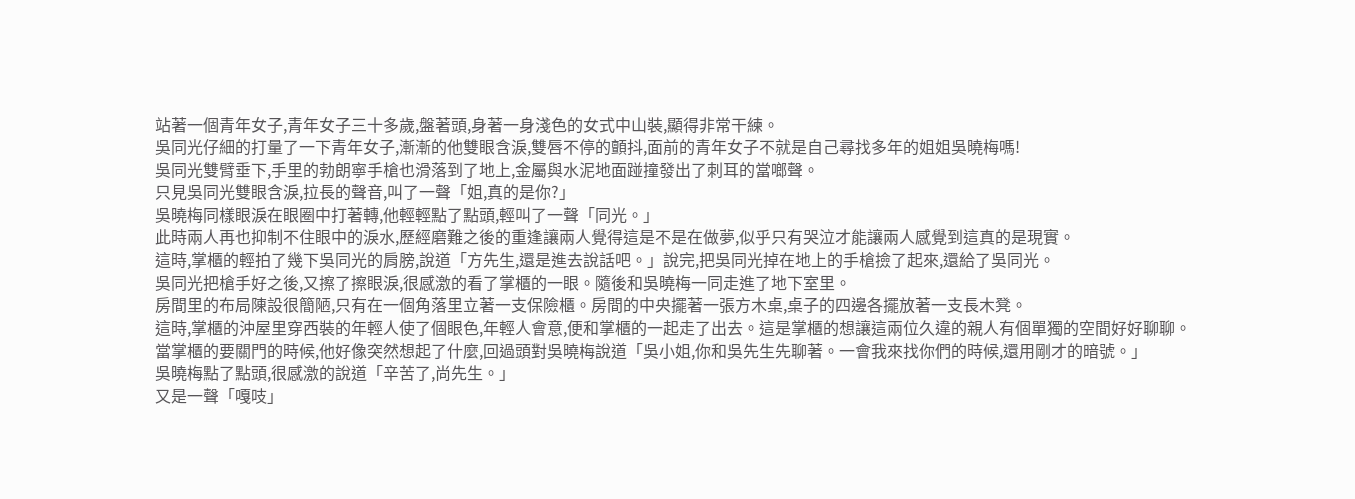站著一個青年女子,青年女子三十多歲,盤著頭,身著一身淺色的女式中山裝,顯得非常干練。
吳同光仔細的打量了一下青年女子,漸漸的他雙眼含淚,雙唇不停的顫抖,面前的青年女子不就是自己尋找多年的姐姐吳曉梅嗎!
吳同光雙臂垂下,手里的勃朗寧手槍也滑落到了地上,金屬與水泥地面踫撞發出了刺耳的當啷聲。
只見吳同光雙眼含淚,拉長的聲音,叫了一聲「姐,真的是你?」
吳曉梅同樣眼淚在眼圈中打著轉,他輕輕點了點頭,輕叫了一聲「同光。」
此時兩人再也抑制不住眼中的淚水,歷經磨難之後的重逢讓兩人覺得這是不是在做夢,似乎只有哭泣才能讓兩人感覺到這真的是現實。
這時,掌櫃的輕拍了幾下吳同光的肩膀,說道「方先生,還是進去說話吧。」說完,把吳同光掉在地上的手槍撿了起來,還給了吳同光。
吳同光把槍手好之後,又擦了擦眼淚,很感激的看了掌櫃的一眼。隨後和吳曉梅一同走進了地下室里。
房間里的布局陳設很簡陋,只有在一個角落里立著一支保險櫃。房間的中央擺著一張方木桌,桌子的四邊各擺放著一支長木凳。
這時,掌櫃的沖屋里穿西裝的年輕人使了個眼色,年輕人會意,便和掌櫃的一起走了出去。這是掌櫃的想讓這兩位久違的親人有個單獨的空間好好聊聊。
當掌櫃的要關門的時候,他好像突然想起了什麼,回過頭對吳曉梅說道「吳小姐,你和吳先生先聊著。一會我來找你們的時候,還用剛才的暗號。」
吳曉梅點了點頭,很感激的說道「辛苦了,尚先生。」
又是一聲「嘎吱」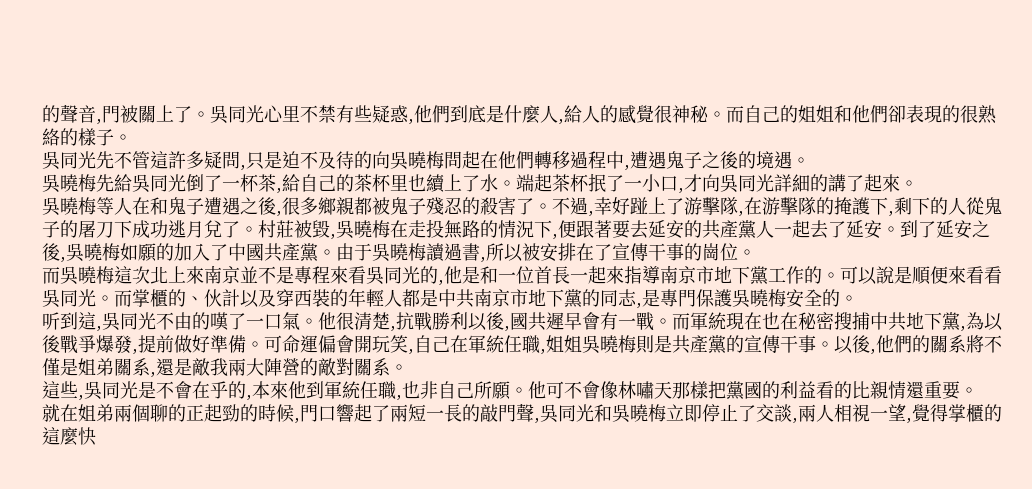的聲音,門被關上了。吳同光心里不禁有些疑惑,他們到底是什麼人,給人的感覺很神秘。而自己的姐姐和他們卻表現的很熟絡的樣子。
吳同光先不管這許多疑問,只是迫不及待的向吳曉梅問起在他們轉移過程中,遭遇鬼子之後的境遇。
吳曉梅先給吳同光倒了一杯茶,給自己的茶杯里也續上了水。端起茶杯抿了一小口,才向吳同光詳細的講了起來。
吳曉梅等人在和鬼子遭遇之後,很多鄉親都被鬼子殘忍的殺害了。不過,幸好踫上了游擊隊,在游擊隊的掩護下,剩下的人從鬼子的屠刀下成功逃月兌了。村莊被毀,吳曉梅在走投無路的情況下,便跟著要去延安的共產黨人一起去了延安。到了延安之後,吳曉梅如願的加入了中國共產黨。由于吳曉梅讀過書,所以被安排在了宣傳干事的崗位。
而吳曉梅這次北上來南京並不是專程來看吳同光的,他是和一位首長一起來指導南京市地下黨工作的。可以說是順便來看看吳同光。而掌櫃的、伙計以及穿西裝的年輕人都是中共南京市地下黨的同志,是專門保護吳曉梅安全的。
听到這,吳同光不由的嘆了一口氣。他很清楚,抗戰勝利以後,國共遲早會有一戰。而軍統現在也在秘密搜捕中共地下黨,為以後戰爭爆發,提前做好準備。可命運偏會開玩笑,自己在軍統任職,姐姐吳曉梅則是共產黨的宣傳干事。以後,他們的關系將不僅是姐弟關系,還是敵我兩大陣營的敵對關系。
這些,吳同光是不會在乎的,本來他到軍統任職,也非自己所願。他可不會像林嘯天那樣把黨國的利益看的比親情還重要。
就在姐弟兩個聊的正起勁的時候,門口響起了兩短一長的敲門聲,吳同光和吳曉梅立即停止了交談,兩人相視一望,覺得掌櫃的這麼快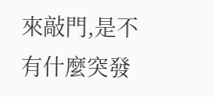來敲門,是不有什麼突發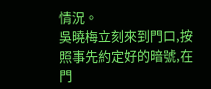情況。
吳曉梅立刻來到門口,按照事先約定好的暗號,在門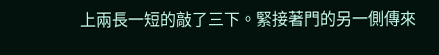上兩長一短的敲了三下。緊接著門的另一側傳來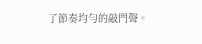了節奏均勻的敲門聲。